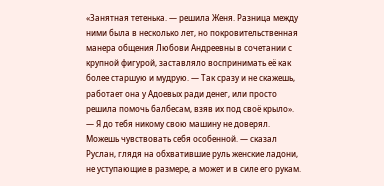«Занятная тетенька. — решила Женя. Разница между ними была в несколько лет, но покровительственная манера общения Любови Андреевны в сочетании с крупной фигурой, заставляло воспринимать её как более старшую и мудрую. — Так сразу и не скажешь, работает она у Адоевых ради денег, или просто решила помочь балбесам, взяв их под своё крыло».
— Я до тебя никому свою машину не доверял. Можешь чувствовать себя особенной. — сказал Руслан, глядя на обхватившие руль женские ладони, не уступающие в размере, а может и в силе его рукам.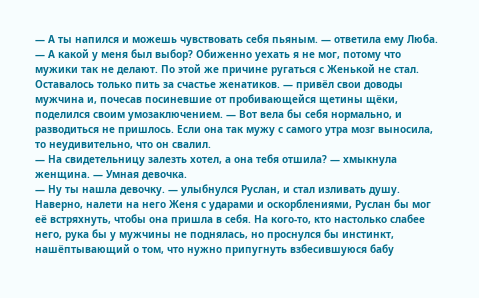— А ты напился и можешь чувствовать себя пьяным. — ответила ему Люба.
— А какой у меня был выбор? Обиженно уехать я не мог, потому что мужики так не делают. По этой же причине ругаться с Женькой не стал. Оставалось только пить за счастье женатиков. — привёл свои доводы мужчина и, почесав посиневшие от пробивающейся щетины щёки, поделился своим умозаключением. — Вот вела бы себя нормально, и разводиться не пришлось. Если она так мужу с самого утра мозг выносила, то неудивительно, что он свалил.
— На свидетельницу залезть хотел, а она тебя отшила? — хмыкнула женщина. — Умная девочка.
— Ну ты нашла девочку. — улыбнулся Руслан, и стал изливать душу.
Наверно, налети на него Женя с ударами и оскорблениями, Руслан бы мог её встряхнуть, чтобы она пришла в себя. На кого-то, кто настолько слабее него, рука бы у мужчины не поднялась, но проснулся бы инстинкт, нашёптывающий о том, что нужно припугнуть взбесившуюся бабу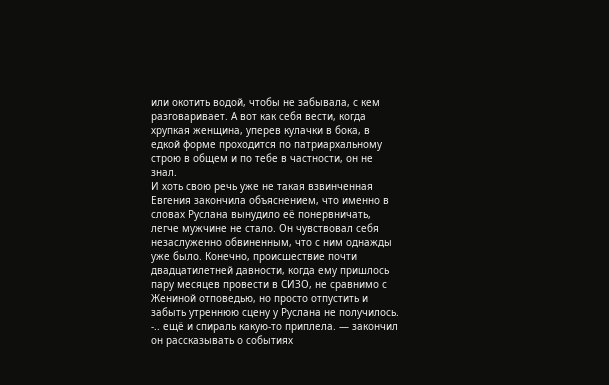или окотить водой, чтобы не забывала, с кем разговаривает. А вот как себя вести, когда хрупкая женщина, уперев кулачки в бока, в едкой форме проходится по патриархальному строю в общем и по тебе в частности, он не знал.
И хоть свою речь уже не такая взвинченная Евгения закончила объяснением, что именно в словах Руслана вынудило её понервничать, легче мужчине не стало. Он чувствовал себя незаслуженно обвиненным, что с ним однажды уже было. Конечно, происшествие почти двадцатилетней давности, когда ему пришлось пару месяцев провести в СИЗО, не сравнимо с Жениной отповедью, но просто отпустить и забыть утреннюю сцену у Руслана не получилось.
-.. ещё и спираль какую-то приплела. — закончил он рассказывать о событиях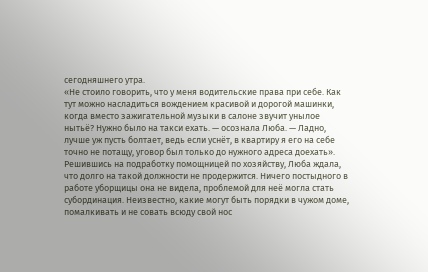сегодняшнего утра.
«Не стоило говорить, что у меня водительские права при себе. Как тут можно насладиться вождением красивой и дорогой машинки, когда вместо зажигательной музыки в салоне звучит унылое нытьё? Нужно было на такси ехать. — осознала Люба. — Ладно, лучше уж пусть болтает, ведь если уснёт, в квартиру я его на себе точно не потащу, уговор был только до нужного адреса доехать».
Решившись на подработку помощницей по хозяйству, Люба ждала, что долго на такой должности не продержится. Ничего постыдного в работе уборщицы она не видела, проблемой для неё могла стать субординация. Неизвестно, какие могут быть порядки в чужом доме, помалкивать и не совать всюду свой нос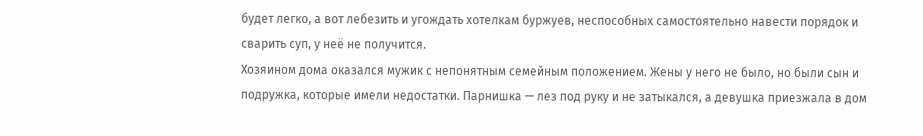будет легко, а вот лебезить и угождать хотелкам буржуев, неспособных самостоятельно навести порядок и сварить суп, у неё не получится.
Хозяином дома оказался мужик с непонятным семейным положением. Жены у него не было, но были сын и подружка, которые имели недостатки. Парнишка — лез под руку и не затыкался, а девушка приезжала в дом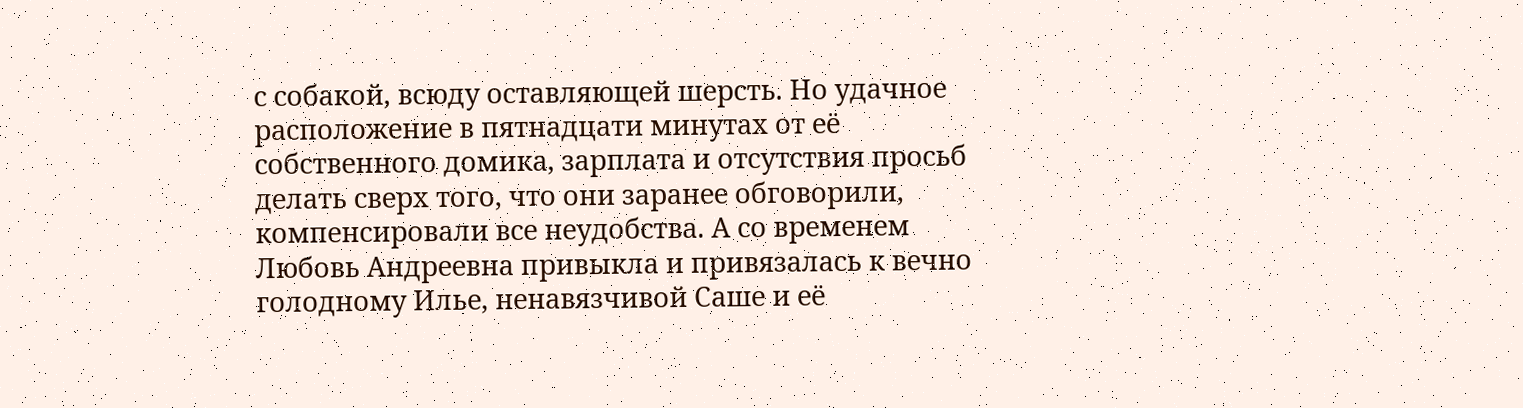с собакой, всюду оставляющей шерсть. Но удачное расположение в пятнадцати минутах от её собственного домика, зарплата и отсутствия просьб делать сверх того, что они заранее обговорили, компенсировали все неудобства. А со временем Любовь Андреевна привыкла и привязалась к вечно голодному Илье, ненавязчивой Саше и её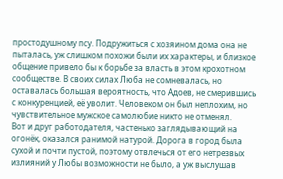простодушному псу. Подружиться с хозяином дома она не пыталась, уж слишком похожи были их характеры, и близкое общение привело бы к борьбе за власть в этом крохотном сообществе. В своих силах Люба не сомневалась, но оставалась большая вероятность, что Адоев, не смерившись с конкуренцией, её уволит. Человеком он был неплохим, но чувствительное мужское самолюбие никто не отменял.
Вот и друг работодателя, частенько заглядывающий на огонёк, оказался ранимой натурой. Дорога в город была сухой и почти пустой, поэтому отвлечься от его нетрезвых излияний у Любы возможности не было, а уж выслушав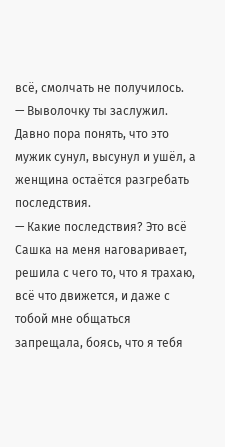всё, смолчать не получилось.
— Выволочку ты заслужил. Давно пора понять, что это мужик сунул, высунул и ушёл, а женщина остаётся разгребать последствия.
— Какие последствия? Это всё Сашка на меня наговаривает, решила с чего то, что я трахаю, всё что движется, и даже с тобой мне общаться запрещала, боясь, что я тебя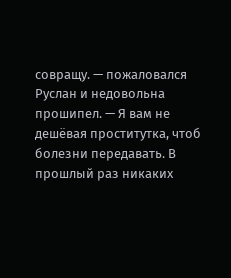совращу. — пожаловался Руслан и недовольна прошипел. — Я вам не дешёвая проститутка, чтоб болезни передавать. В прошлый раз никаких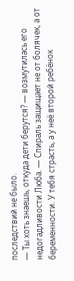последствий не было.
— Ты хоть знаешь, откуда дети берутся? — возмутилась его недогадливости Люба. — Спираль защищает не от болячек, а от беременности. У тебя страсть, а у неё второй ребёнок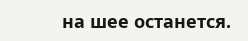на шее останется.